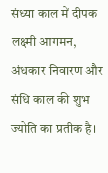संध्या काल में दीपक लक्ष्मी आगमन, अंधकार निवारण और संधि काल की शुभ ज्योति का प्रतीक है।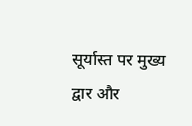सूर्यास्त पर मुख्य द्वार और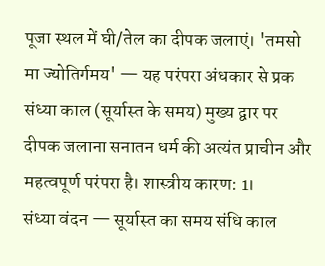पूजा स्थल में घी/तेल का दीपक जलाएं। 'तमसो मा ज्योतिर्गमय' — यह परंपरा अंधकार से प्रक
संध्या काल (सूर्यास्त के समय) मुख्य द्वार पर दीपक जलाना सनातन धर्म की अत्यंत प्राचीन और महत्वपूर्ण परंपरा है। शास्त्रीय कारण: 1।
संध्या वंदन — सूर्यास्त का समय संधि काल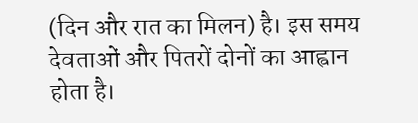(दिन और रात का मिलन) है। इस समय देवताओं और पितरों दोनों का आह्वान होता है।